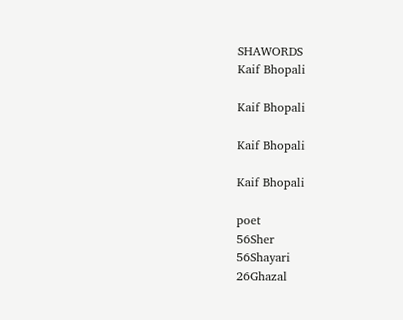SHAWORDS
Kaif Bhopali

Kaif Bhopali

Kaif Bhopali

Kaif Bhopali

poet
56Sher
56Shayari
26Ghazal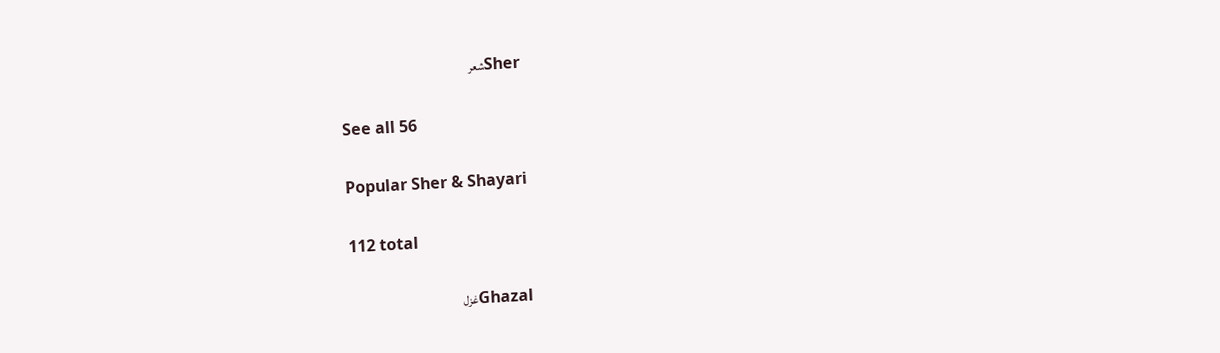Sherشعر

See all 56

Popular Sher & Shayari

112 total

Ghazalغزل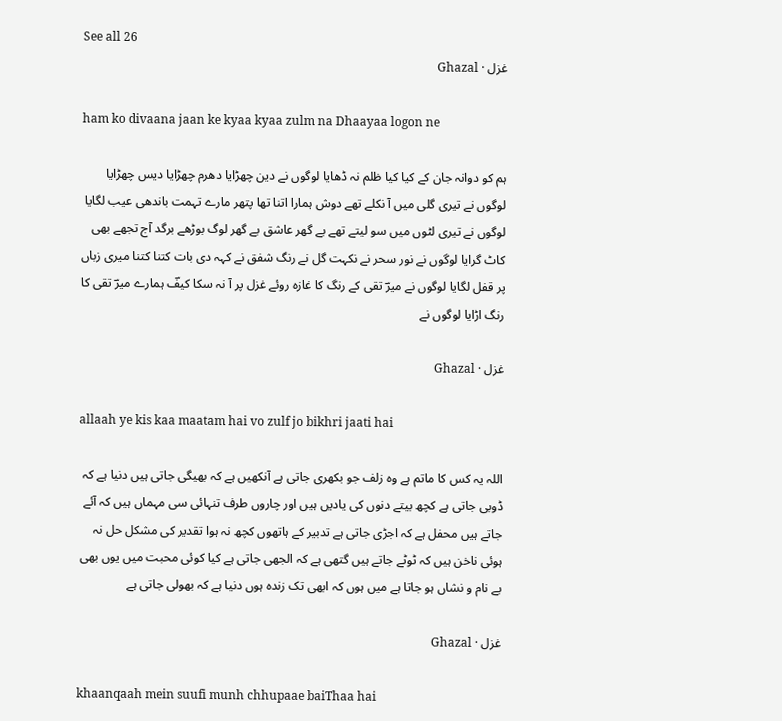See all 26
غزل · Ghazal

ham ko divaana jaan ke kyaa kyaa zulm na Dhaayaa logon ne

ہم کو دوانہ جان کے کیا کیا ظلم نہ ڈھایا لوگوں نے دین چھڑایا دھرم چھڑایا دیس چھڑایا لوگوں نے تیری گلی میں آ نکلے تھے دوش ہمارا اتنا تھا پتھر مارے تہمت باندھی عیب لگایا لوگوں نے تیری لٹوں میں سو لیتے تھے بے گھر عاشق بے گھر لوگ بوڑھے برگد آج تجھے بھی کاٹ گرایا لوگوں نے نور سحر نے نکہت گل نے رنگ شفق نے کہہ دی بات کتنا کتنا میری زباں پر قفل لگایا لوگوں نے میرؔ تقی کے رنگ کا غازہ روئے غزل پر آ نہ سکا کیفؔ ہمارے میرؔ تقی کا رنگ اڑایا لوگوں نے

غزل · Ghazal

allaah ye kis kaa maatam hai vo zulf jo bikhri jaati hai

اللہ یہ کس کا ماتم ہے وہ زلف جو بکھری جاتی ہے آنکھیں ہے کہ بھیگی جاتی ہیں دنیا ہے کہ ڈوبی جاتی ہے کچھ بیتے دنوں کی یادیں ہیں اور چاروں طرف تنہائی سی مہماں ہیں کہ آئے جاتے ہیں محفل ہے کہ اجڑی جاتی ہے تدبیر کے ہاتھوں کچھ نہ ہوا تقدیر کی مشکل حل نہ ہوئی ناخن ہیں کہ ٹوٹے جاتے ہیں گتھی ہے کہ الجھی جاتی ہے کیا کوئی محبت میں یوں بھی بے نام و نشاں ہو جاتا ہے میں ہوں کہ ابھی تک زندہ ہوں دنیا ہے کہ بھولی جاتی ہے

غزل · Ghazal

khaanqaah mein suufi munh chhupaae baiThaa hai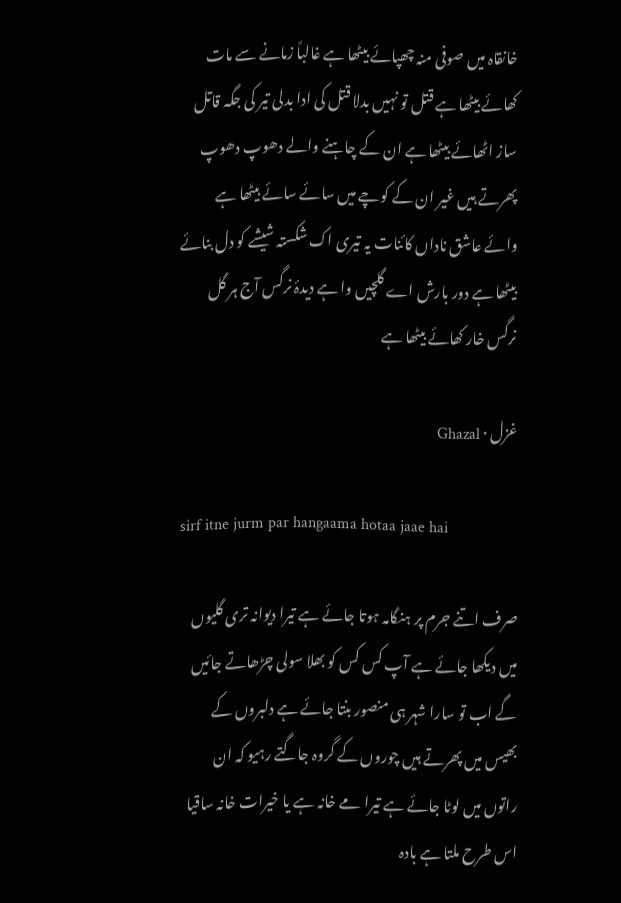خانقاہ میں صوفی منہ چھپائے بیٹھا ہے غالباً زمانے سے مات کھائے بیٹھا ہے قتل تو نہیں بدلا قتل کی ادا بدلی تیر کی جگہ قاتل ساز اٹھائے بیٹھا ہے ان کے چاہنے والے دھوپ دھوپ پھرتے ہیں غیر ان کے کوچے میں سائے سائے بیٹھا ہے وائے عاشق ناداں کائنات یہ تیری اک شکستہ شیشے کو دل بنائے بیٹھا ہے دور بارش اے گلچیں وا ہے دیدۂ نرگس آج ہر گل نرگس خار کھائے بیٹھا ہے

غزل · Ghazal

sirf itne jurm par hangaama hotaa jaae hai

صرف اتنے جرم پر ہنگامہ ہوتا جائے ہے تیرا دیوانہ تری گلیوں میں دیکھا جائے ہے آپ کس کس کو بھلا سولی چڑھاتے جائیں گے اب تو سارا شہر ہی منصور بنتا جائے ہے دلبروں کے بھیس میں پھرتے ہیں چوروں کے گروہ جاگتے رہیو کہ ان راتوں میں لوٹا جائے ہے تیرا مے خانہ ہے یا خیرات خانہ ساقیا اس طرح ملتا ہے بادہ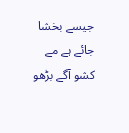جیسے بخشا جائے ہے مے کشو آگے بڑھو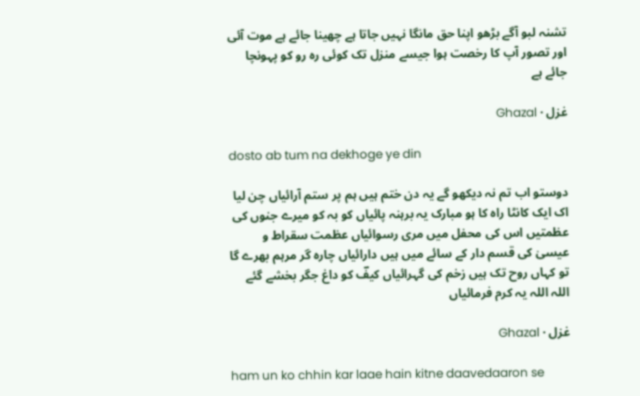تشنہ لبو آگے بڑھو اپنا حق مانگا نہیں جاتا ہے چھینا جائے ہے موت آئی اور تصور آپ کا رخصت ہوا جیسے منزل تک کوئی رہ رو کو پہونچا جائے ہے

غزل · Ghazal

dosto ab tum na dekhoge ye din

دوستو اب تم نہ دیکھو گے یہ دن ختم ہیں ہم پر ستم آرائیاں چن لیا اک ایک کانٹا راہ کا ہو مبارک یہ برہنہ پائیاں کو بہ کو میرے جنوں کی عظمتیں اس کی محفل میں مری رسوائیاں عظمت سقراط و عیسیٰ کی قسم دار کے سائے میں ہیں دارائیاں چارہ گر مرہم بھرے گا تو کہاں روح تک ہیں زخم کی گہرائیاں کیفؔ کو داغ جگر بخشے گئے اللہ اللہ یہ کرم فرمائیاں

غزل · Ghazal

ham un ko chhin kar laae hain kitne daavedaaron se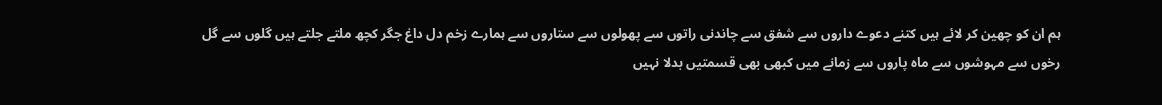ہم ان کو چھین کر لائے ہیں کتنے دعوے داروں سے شفق سے چاندنی راتوں سے پھولوں سے ستاروں سے ہمارے زخم دل داغ جگر کچھ ملتے جلتے ہیں گلوں سے گل رخوں سے مہوشوں سے ماہ پاروں سے زمانے میں کبھی بھی قسمتیں بدلا نہیں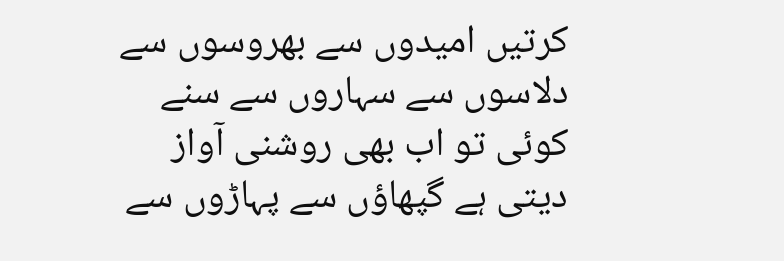کرتیں امیدوں سے بھروسوں سے دلاسوں سے سہاروں سے سنے کوئی تو اب بھی روشنی آواز دیتی ہے گپھاؤں سے پہاڑوں سے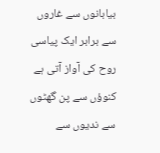بیابانوں سے غاروں سے برابر ایک پیاسی روح کی آواز آتی ہے کنوؤں سے پن گھٹوں سے ندیوں سے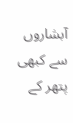آبشاروں سے کبھی پتھر کے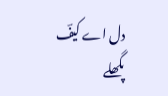دل اے کیفؔ پگھلے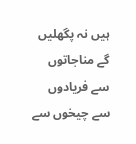ہیں نہ پگھلیں گے مناجاتوں سے فریادوں سے چیخوں سے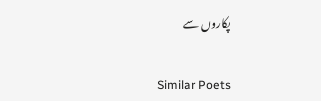پکاروں سے

Similar Poets